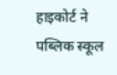हाइकोर्ट ने पब्लिक स्कूल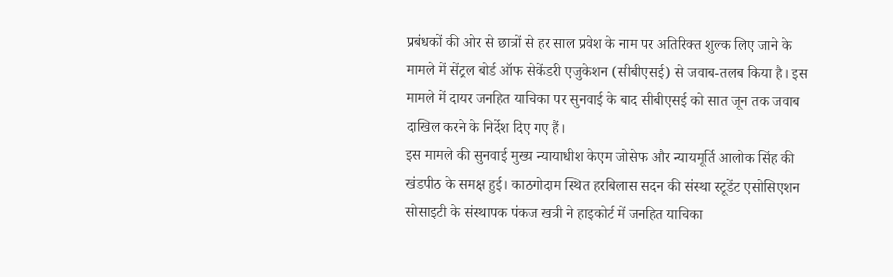प्रबंधकों की ओर से छात्रों से हर साल प्रवेश के नाम पर अतिरिक्त शुल्क लिए जाने के मामले में सेंट्रल बोर्ड ऑफ सेकेंडरी एजुकेशन (सीबीएसई) से जवाब-तलब किया है। इस मामले में दायर जनहित याचिका पर सुनवाई के बाद सीबीएसई को सात जून तक जवाब दाखिल करने के निर्देश दिए गए हैं।
इस मामले की सुनवाई मुख्य न्यायाधीश केएम जोसेफ और न्यायमूर्ति आलोक सिंह की खंडपीठ के समक्ष हुई। काठगोदाम स्थित हरबिलास सदन की संस्था स्टूडेंट एसोसिएशन सोसाइटी के संस्थापक पंकज खत्री ने हाइकोर्ट में जनहित याचिका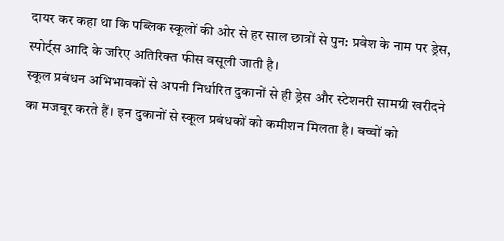दायर कर कहा था कि पब्लिक स्कूलों की ओर से हर साल छात्रों से पुन: प्रवेश के नाम पर ड्रेस, स्पोर्ट्स आदि के जरिए अतिरिक्त फीस वसूली जाती है।
स्कूल प्रबंधन अभिभावकों से अपनी निर्धारित दुकानों से ही ड्रेस और स्टेशनरी सामग्री खरीदने का मजबूर करते हैं। इन दुकानों से स्कूल प्रबंधकों को कमीशन मिलता है। बच्चों को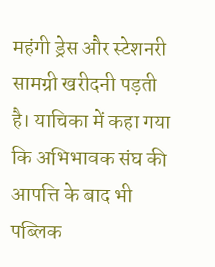महंगी ड्रेस और स्टेशनरी सामग्री खरीदनी पड़ती है। याचिका में कहा गया कि अभिभावक संघ की आपत्ति के बाद भी पब्लिक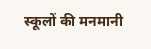स्कूलों की मनमानी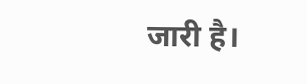जारी है।